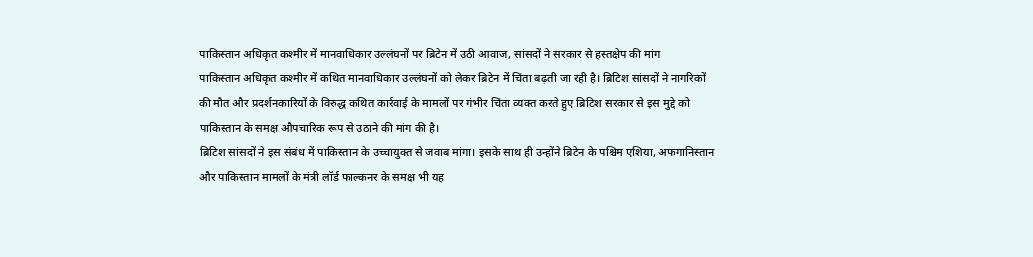पाकिस्तान अधिकृत कश्मीर में मानवाधिकार उल्लंघनों पर ब्रिटेन में उठी आवाज, सांसदों ने सरकार से हस्तक्षेप की मांग
पाकिस्तान अधिकृत कश्मीर में कथित मानवाधिकार उल्लंघनों को लेकर ब्रिटेन में चिंता बढ़ती जा रही है। ब्रिटिश सांसदों ने नागरिकों की मौत और प्रदर्शनकारियों के विरुद्ध कथित कार्रवाई के मामलों पर गंभीर चिंता व्यक्त करते हुए ब्रिटिश सरकार से इस मुद्दे को पाकिस्तान के समक्ष औपचारिक रूप से उठाने की मांग की है।
ब्रिटिश सांसदों ने इस संबंध में पाकिस्तान के उच्चायुक्त से जवाब मांगा। इसके साथ ही उन्होंने ब्रिटेन के पश्चिम एशिया, अफगानिस्तान और पाकिस्तान मामलों के मंत्री लॉर्ड फाल्कनर के समक्ष भी यह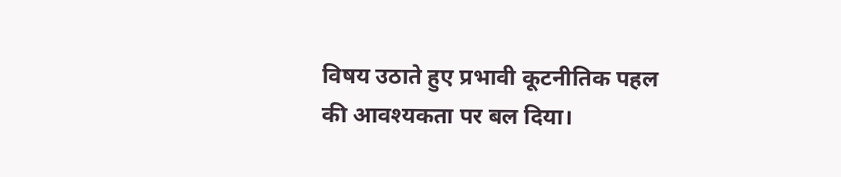विषय उठाते हुए प्रभावी कूटनीतिक पहल की आवश्यकता पर बल दिया।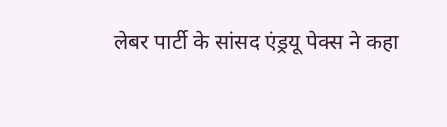लेबर पार्टी के सांसद एंड्रयू पेक्स ने कहा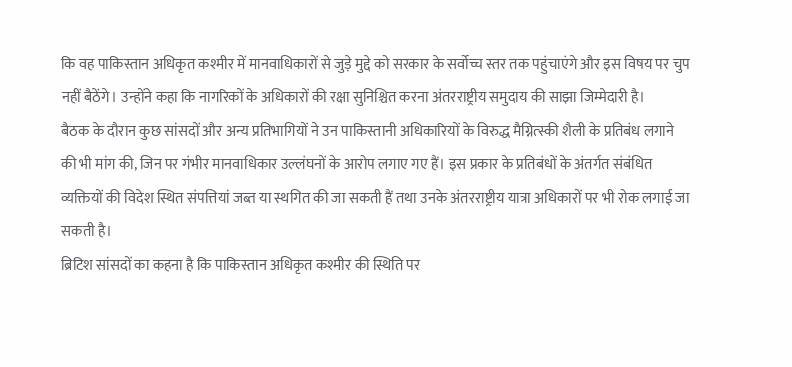कि वह पाकिस्तान अधिकृत कश्मीर में मानवाधिकारों से जुड़े मुद्दे को सरकार के सर्वोच्च स्तर तक पहुंचाएंगे और इस विषय पर चुप नहीं बैठेंगे। उन्होंने कहा कि नागरिकों के अधिकारों की रक्षा सुनिश्चित करना अंतरराष्ट्रीय समुदाय की साझा जिम्मेदारी है।
बैठक के दौरान कुछ सांसदों और अन्य प्रतिभागियों ने उन पाकिस्तानी अधिकारियों के विरुद्ध मैग्नित्स्की शैली के प्रतिबंध लगाने की भी मांग की, जिन पर गंभीर मानवाधिकार उल्लंघनों के आरोप लगाए गए हैं। इस प्रकार के प्रतिबंधों के अंतर्गत संबंधित व्यक्तियों की विदेश स्थित संपत्तियां जब्त या स्थगित की जा सकती हैं तथा उनके अंतरराष्ट्रीय यात्रा अधिकारों पर भी रोक लगाई जा सकती है।
ब्रिटिश सांसदों का कहना है कि पाकिस्तान अधिकृत कश्मीर की स्थिति पर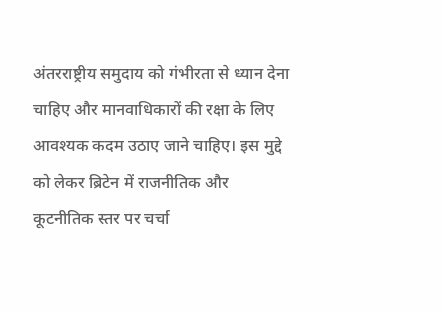अंतरराष्ट्रीय समुदाय को गंभीरता से ध्यान देना चाहिए और मानवाधिकारों की रक्षा के लिए आवश्यक कदम उठाए जाने चाहिए। इस मुद्दे को लेकर ब्रिटेन में राजनीतिक और कूटनीतिक स्तर पर चर्चा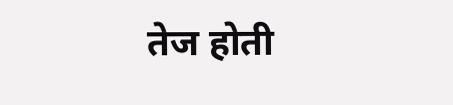तेज होती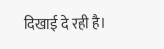दिखाई दे रही है।